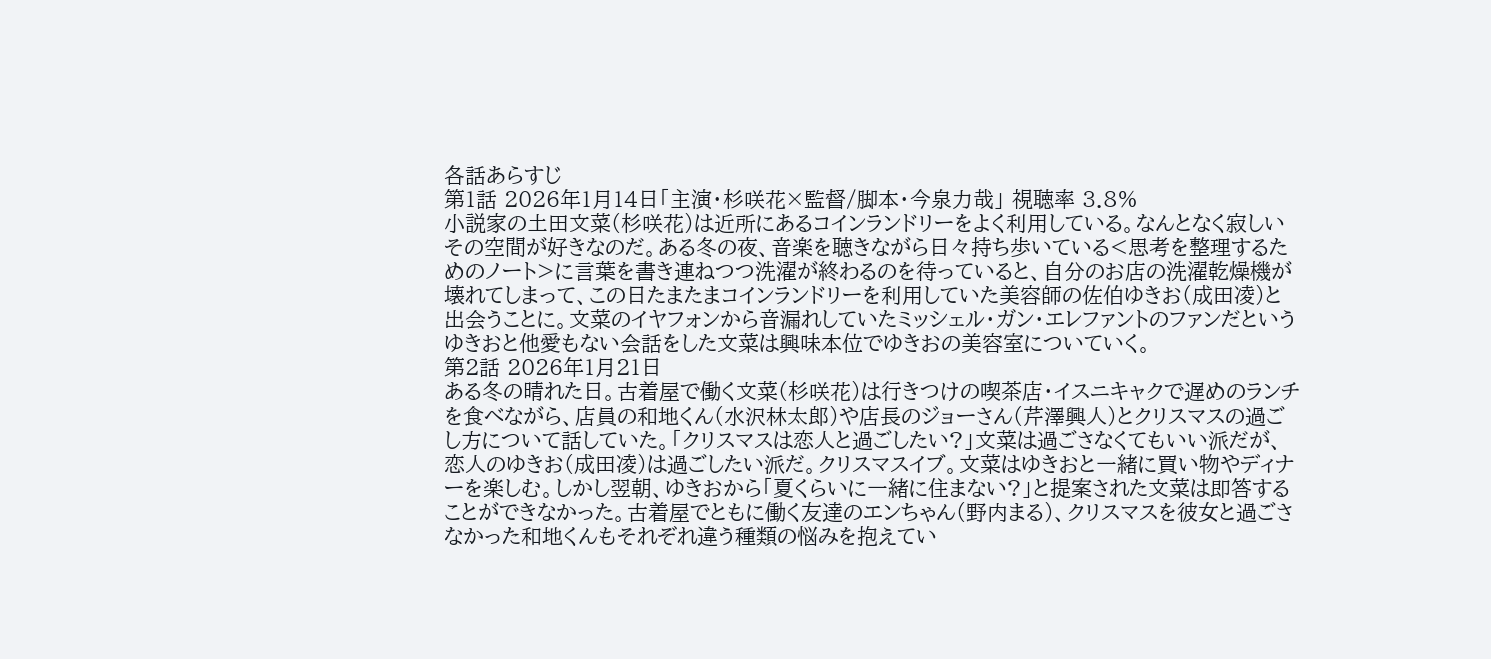各話あらすじ
第1話 2026年1月14日「主演・杉咲花×監督/脚本・今泉力哉」 視聴率 3.8%
小説家の土田文菜(杉咲花)は近所にあるコインランドリーをよく利用している。なんとなく寂しいその空間が好きなのだ。ある冬の夜、音楽を聴きながら日々持ち歩いている<思考を整理するためのノート>に言葉を書き連ねつつ洗濯が終わるのを待っていると、自分のお店の洗濯乾燥機が壊れてしまって、この日たまたまコインランドリーを利用していた美容師の佐伯ゆきお(成田凌)と出会うことに。文菜のイヤフォンから音漏れしていたミッシェル・ガン・エレファントのファンだというゆきおと他愛もない会話をした文菜は興味本位でゆきおの美容室についていく。
第2話 2026年1月21日
ある冬の晴れた日。古着屋で働く文菜(杉咲花)は行きつけの喫茶店・イスニキャクで遅めのランチを食べながら、店員の和地くん(水沢林太郎)や店長のジョーさん(芹澤興人)とクリスマスの過ごし方について話していた。「クリスマスは恋人と過ごしたい?」文菜は過ごさなくてもいい派だが、恋人のゆきお(成田凌)は過ごしたい派だ。クリスマスイブ。文菜はゆきおと一緒に買い物やディナーを楽しむ。しかし翌朝、ゆきおから「夏くらいに一緒に住まない?」と提案された文菜は即答することができなかった。古着屋でともに働く友達のエンちゃん(野内まる)、クリスマスを彼女と過ごさなかった和地くんもそれぞれ違う種類の悩みを抱えてい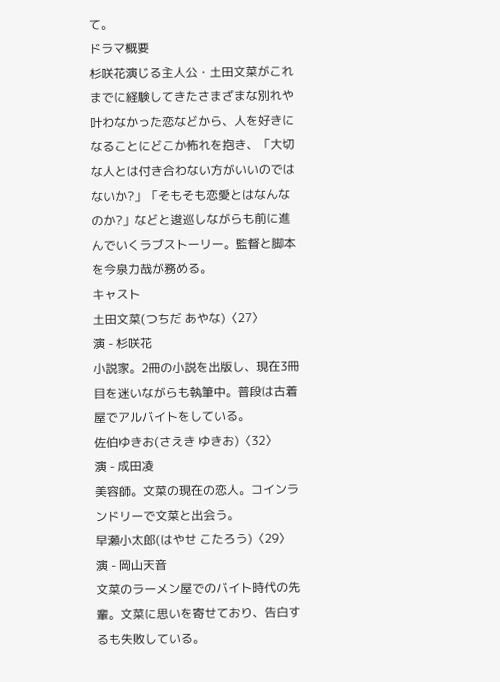て。
ドラマ概要
杉咲花演じる主人公・土田文菜がこれまでに経験してきたさまざまな別れや叶わなかった恋などから、人を好きになることにどこか怖れを抱き、「大切な人とは付き合わない方がいいのではないか?」「そもそも恋愛とはなんなのか?」などと逡巡しながらも前に進んでいくラブストーリー。監督と脚本を今泉力哉が務める。
キャスト
土田文菜(つちだ あやな)〈27〉
演 - 杉咲花
小説家。2冊の小説を出版し、現在3冊目を迷いながらも執筆中。普段は古着屋でアルバイトをしている。
佐伯ゆきお(さえき ゆきお)〈32〉
演 - 成田凌
美容師。文菜の現在の恋人。コインランドリーで文菜と出会う。
早瀬小太郎(はやせ こたろう)〈29〉
演 - 岡山天音
文菜のラーメン屋でのバイト時代の先輩。文菜に思いを寄せており、告白するも失敗している。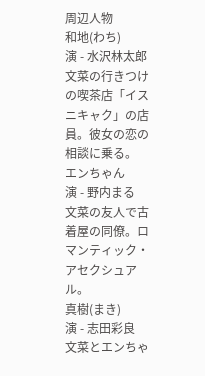周辺人物
和地(わち)
演 - 水沢林太郎
文菜の行きつけの喫茶店「イスニキャク」の店員。彼女の恋の相談に乗る。
エンちゃん
演 - 野内まる
文菜の友人で古着屋の同僚。ロマンティック・アセクシュアル。
真樹(まき)
演 - 志田彩良
文菜とエンちゃ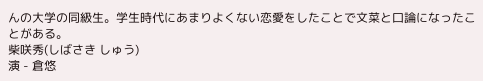んの大学の同級生。学生時代にあまりよくない恋愛をしたことで文菜と口論になったことがある。
柴咲秀(しばさき しゅう)
演 - 倉悠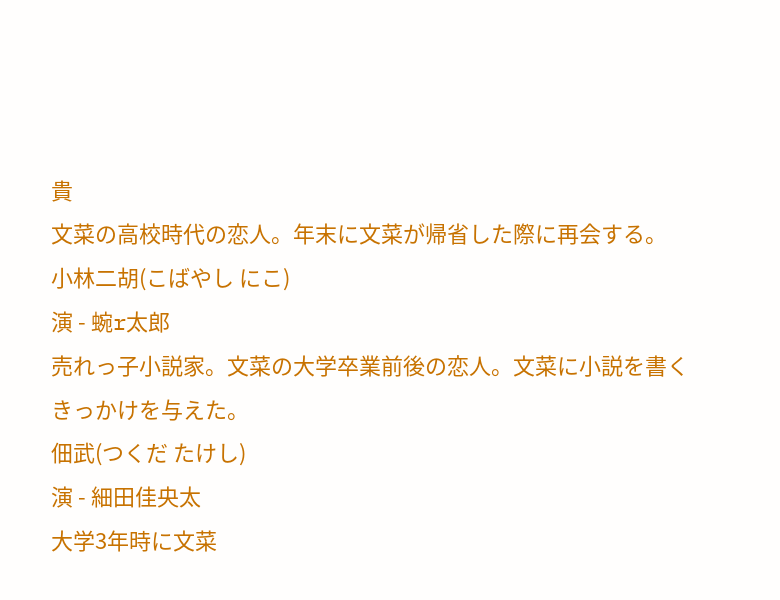貴
文菜の高校時代の恋人。年末に文菜が帰省した際に再会する。
小林二胡(こばやし にこ)
演 - 蜿r太郎
売れっ子小説家。文菜の大学卒業前後の恋人。文菜に小説を書くきっかけを与えた。
佃武(つくだ たけし)
演 - 細田佳央太
大学3年時に文菜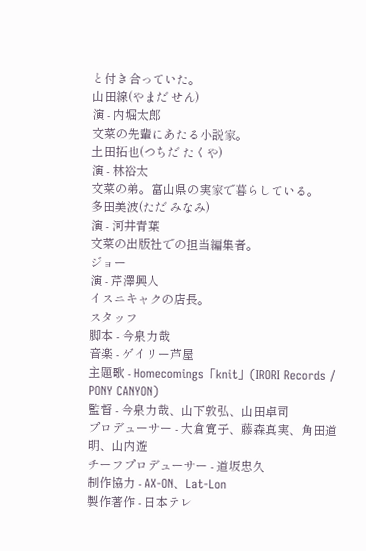と付き合っていた。
山田線(やまだ せん)
演 - 内堀太郎
文菜の先輩にあたる小説家。
土田拓也(つちだ たくや)
演 - 林裕太
文菜の弟。富山県の実家で暮らしている。
多田美波(ただ みなみ)
演 - 河井青葉
文菜の出版社での担当編集者。
ジョー
演 - 芹澤興人
イスニキャクの店長。
スタッフ
脚本 - 今泉力哉
音楽 - ゲイリー芦屋
主題歌 - Homecomings「knit」(IRORI Records / PONY CANYON)
監督 - 今泉力哉、山下敦弘、山田卓司
プロデューサー - 大倉寛子、藤森真実、角田道明、山内遊
チーフプロデューサー - 道坂忠久
制作協力 - AX-ON、Lat-Lon
製作著作 - 日本テレ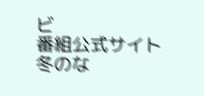ビ
番組公式サイト
冬のな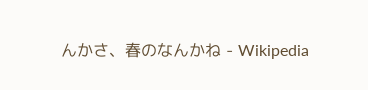んかさ、春のなんかね - Wikipedia